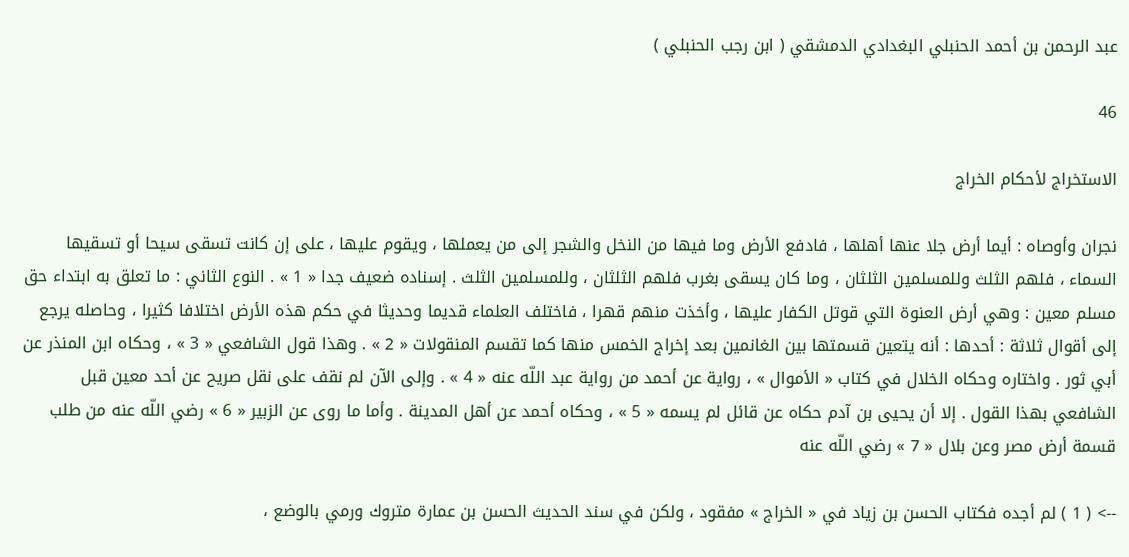عبد الرحمن بن أحمد الحنبلي البغدادي الدمشقي ( ابن رجب الحنبلي )

46

الاستخراج لأحكام الخراج

نجران وأوصاه : أيما أرض جلا عنها أهلها ، فادفع الأرض وما فيها من النخل والشجر إلى من يعملها ، ويقوم عليها ، على إن كانت تسقى سيحا أو تسقيها السماء ، فلهم الثلث وللمسلمين الثلثان ، وما كان يسقى بغرب فلهم الثلثان ، وللمسلمين الثلث . إسناده ضعيف جدا « 1 » . النوع الثاني : ما تعلق به ابتداء حق مسلم معين : وهي أرض العنوة التي قوتل الكفار عليها ، وأخذت منهم قهرا ، فاختلف العلماء قديما وحديثا في حكم هذه الأرض اختلافا كثيرا ، وحاصله يرجع إلى أقوال ثلاثة : أحدها : أنه يتعين قسمتها بين الغانمين بعد إخراج الخمس منها كما تقسم المنقولات « 2 » . وهذا قول الشافعي « 3 » ، وحكاه ابن المنذر عن أبي ثور . واختاره وحكاه الخلال في كتاب « الأموال » ، رواية عن أحمد من رواية عبد اللّه عنه « 4 » . وإلى الآن لم نقف على نقل صريح عن أحد معين قبل الشافعي بهذا القول . إلا أن يحيى بن آدم حكاه عن قائل لم يسمه « 5 » ، وحكاه أحمد عن أهل المدينة . وأما ما روى عن الزبير « 6 » رضي اللّه عنه من طلب قسمة أرض مصر وعن بلال « 7 » رضي اللّه عنه

--> ( 1 ) لم أجده فكتاب الحسن بن زياد في « الخراج » مفقود ، ولكن في سند الحديث الحسن بن عمارة متروك ورمي بالوضع ،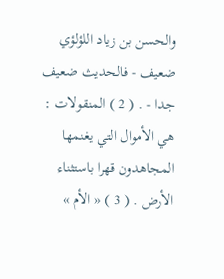والحسن بن زياد اللؤلؤي ضعيف - فالحديث ضعيف جدا - . ( 2 ) المنقولات : هي الأموال التي يغنمها المجاهدون قهرا باستثناء الأرض . ( 3 ) « الأم »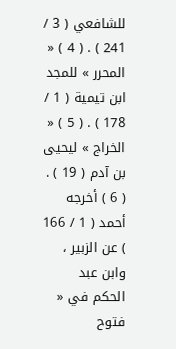للشافعي ( 3 / 241 ) . ( 4 ) « المحرر » للمجد ابن تيمية ( 1 / 178 ) . ( 5 ) « الخراج » ليحيى بن آدم ( 19 ) . ( 6 ) أخرجه أحمد ( 1 / 166 ) عن الزبير ، وابن عبد الحكم في « فتوح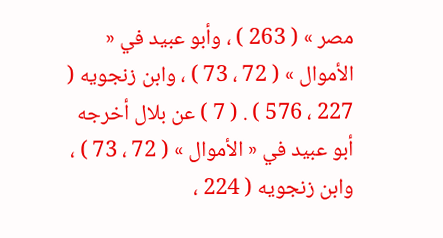مصر » ( 263 ) ، وأبو عبيد في « الأموال » ( 72 ، 73 ) ، وابن زنجويه ( 227 ، 576 ) . ( 7 ) عن بلال أخرجه أبو عبيد في « الأموال » ( 72 ، 73 ) ، وابن زنجويه ( 224 ،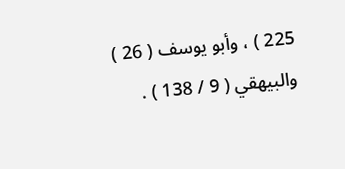225 ) ، وأبو يوسف ( 26 ) والبيهقي ( 9 / 138 ) .